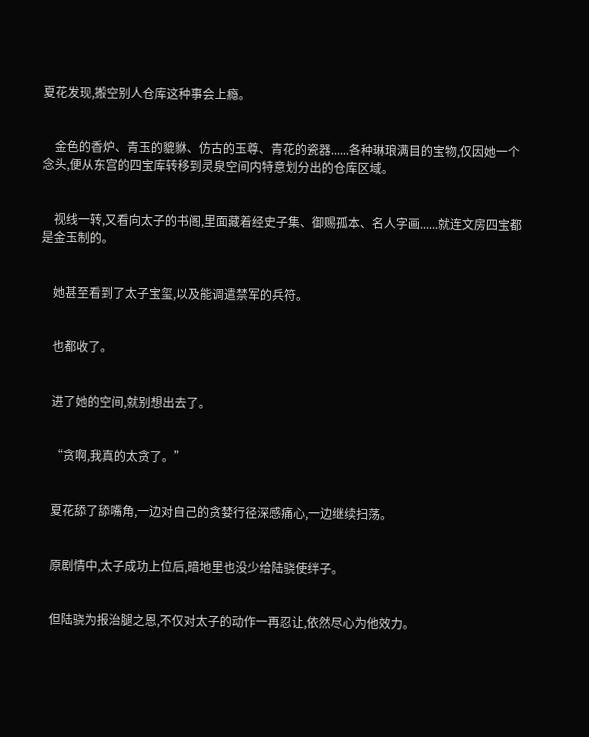夏花发现,搬空别人仓库这种事会上瘾。


    金色的香炉、青玉的貔貅、仿古的玉尊、青花的瓷器......各种琳琅满目的宝物,仅因她一个念头,便从东宫的四宝库转移到灵泉空间内特意划分出的仓库区域。


    视线一转,又看向太子的书阁,里面藏着经史子集、御赐孤本、名人字画......就连文房四宝都是金玉制的。


    她甚至看到了太子宝玺,以及能调遣禁军的兵符。


    也都收了。


    进了她的空间,就别想出去了。


    “贪啊,我真的太贪了。”


    夏花舔了舔嘴角,一边对自己的贪婪行径深感痛心,一边继续扫荡。


    原剧情中,太子成功上位后,暗地里也没少给陆骁使绊子。


    但陆骁为报治腿之恩,不仅对太子的动作一再忍让,依然尽心为他效力。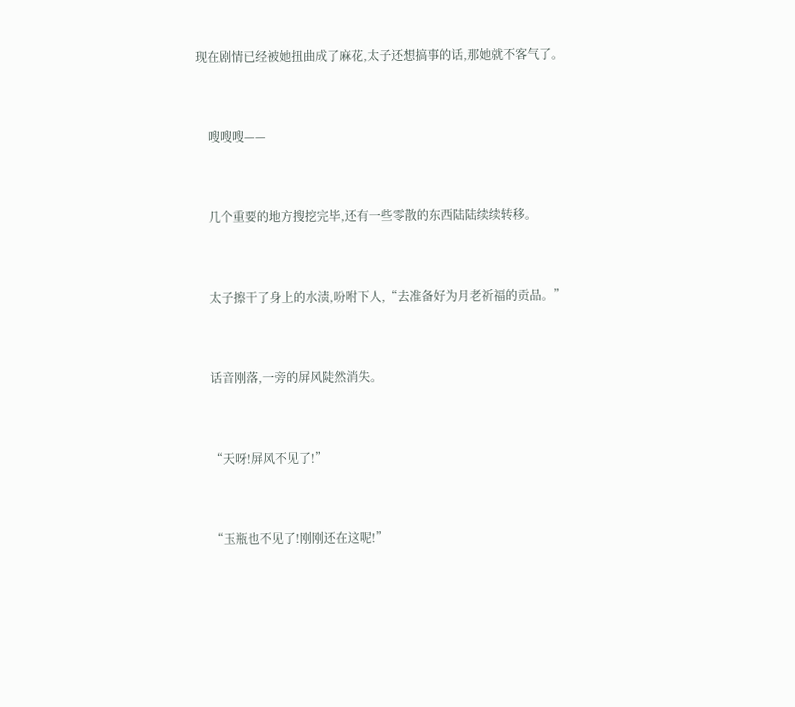现在剧情已经被她扭曲成了麻花,太子还想搞事的话,那她就不客气了。


    嗖嗖嗖——


    几个重要的地方搜挖完毕,还有一些零散的东西陆陆续续转移。


    太子擦干了身上的水渍,吩咐下人,“去准备好为月老祈福的贡品。”


    话音刚落,一旁的屏风陡然消失。


    “天呀!屏风不见了!”


    “玉瓶也不见了!刚刚还在这呢!”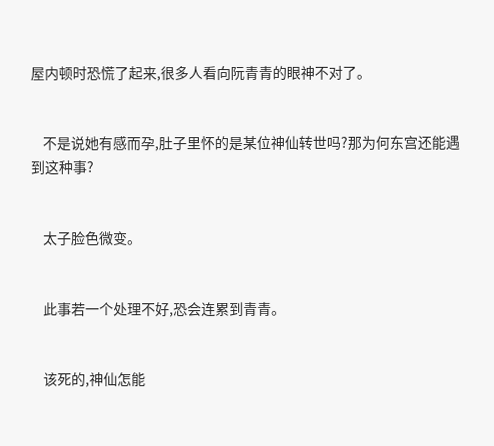屋内顿时恐慌了起来,很多人看向阮青青的眼神不对了。


    不是说她有感而孕,肚子里怀的是某位神仙转世吗?那为何东宫还能遇到这种事?


    太子脸色微变。


    此事若一个处理不好,恐会连累到青青。


    该死的,神仙怎能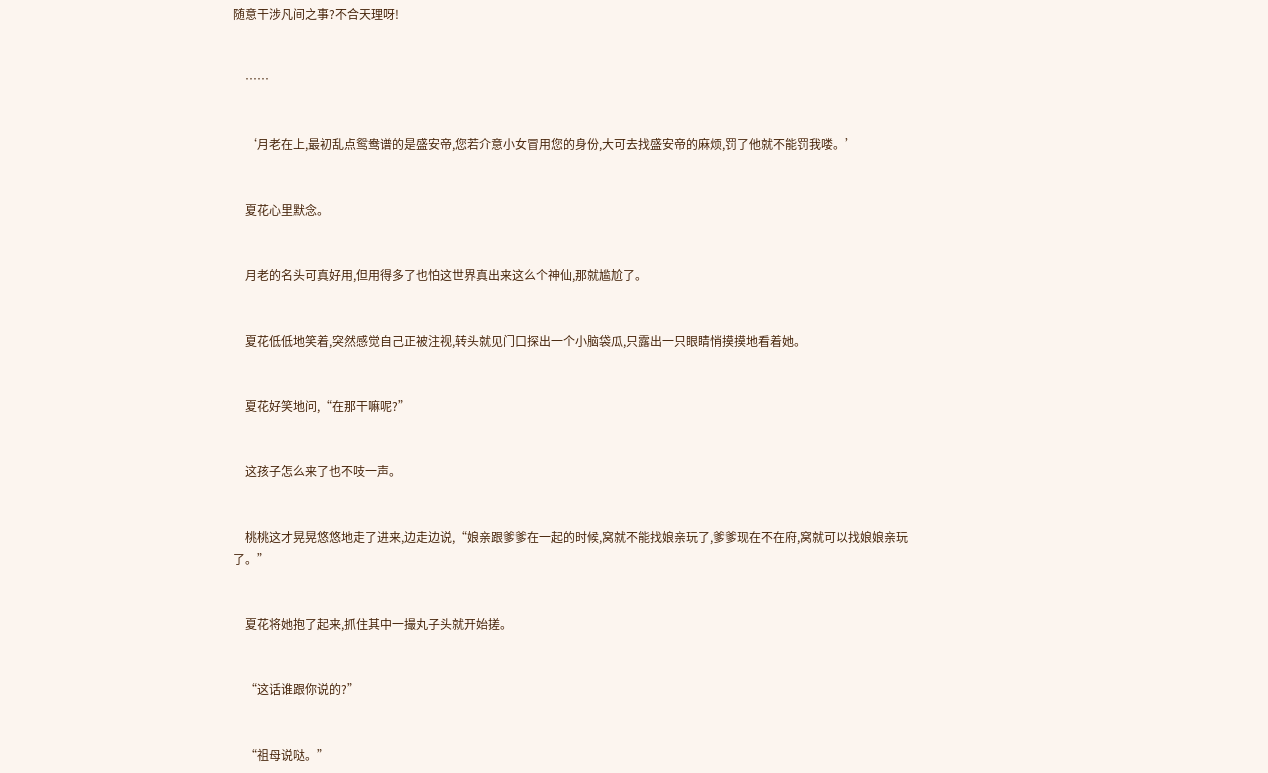随意干涉凡间之事?不合天理呀!


    ……


    ‘月老在上,最初乱点鸳鸯谱的是盛安帝,您若介意小女冒用您的身份,大可去找盛安帝的麻烦,罚了他就不能罚我喽。’


    夏花心里默念。


    月老的名头可真好用,但用得多了也怕这世界真出来这么个神仙,那就尴尬了。


    夏花低低地笑着,突然感觉自己正被注视,转头就见门口探出一个小脑袋瓜,只露出一只眼睛悄摸摸地看着她。


    夏花好笑地问,“在那干嘛呢?”


    这孩子怎么来了也不吱一声。


    桃桃这才晃晃悠悠地走了进来,边走边说,“娘亲跟爹爹在一起的时候,窝就不能找娘亲玩了,爹爹现在不在府,窝就可以找娘娘亲玩了。”


    夏花将她抱了起来,抓住其中一撮丸子头就开始搓。


    “这话谁跟你说的?”


    “祖母说哒。”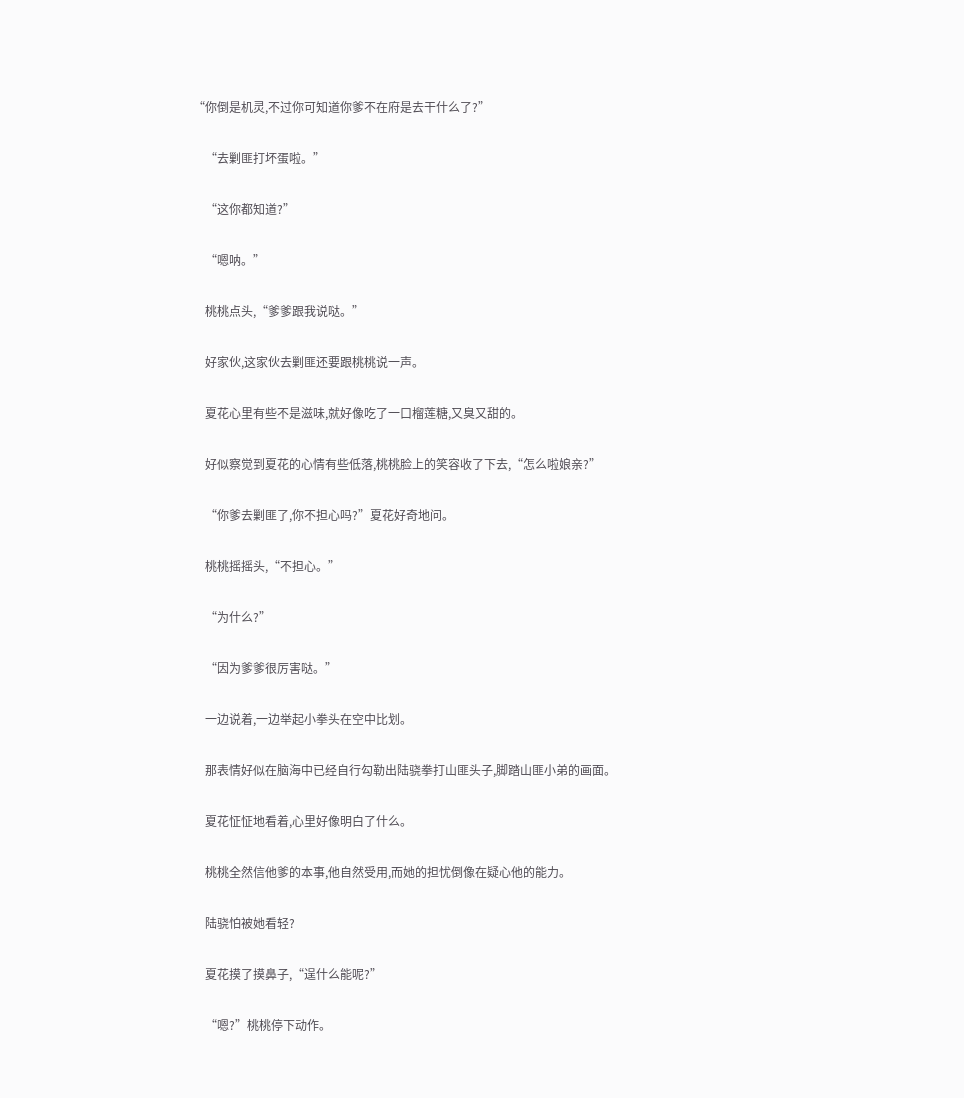“你倒是机灵,不过你可知道你爹不在府是去干什么了?”


    “去剿匪打坏蛋啦。”


    “这你都知道?”


    “嗯呐。”


    桃桃点头,“爹爹跟我说哒。”


    好家伙,这家伙去剿匪还要跟桃桃说一声。


    夏花心里有些不是滋味,就好像吃了一口榴莲糖,又臭又甜的。


    好似察觉到夏花的心情有些低落,桃桃脸上的笑容收了下去,“怎么啦娘亲?”


    “你爹去剿匪了,你不担心吗?”夏花好奇地问。


    桃桃摇摇头,“不担心。”


    “为什么?”


    “因为爹爹很厉害哒。”


    一边说着,一边举起小拳头在空中比划。


    那表情好似在脑海中已经自行勾勒出陆骁拳打山匪头子,脚踏山匪小弟的画面。


    夏花怔怔地看着,心里好像明白了什么。


    桃桃全然信他爹的本事,他自然受用,而她的担忧倒像在疑心他的能力。


    陆骁怕被她看轻?


    夏花摸了摸鼻子,“逞什么能呢?”


    “嗯?”桃桃停下动作。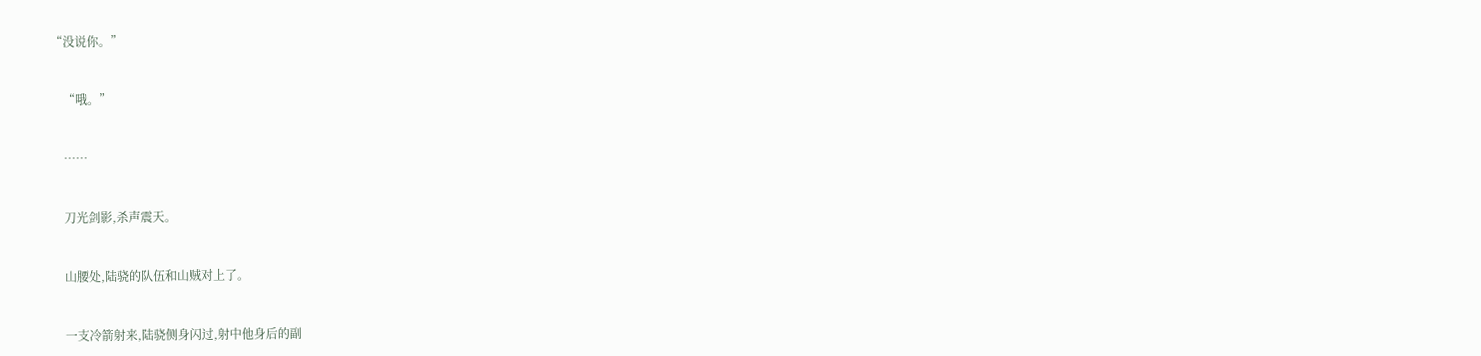“没说你。”


    “哦。”


    ……


    刀光剑影,杀声震天。


    山腰处,陆骁的队伍和山贼对上了。


    一支冷箭射来,陆骁侧身闪过,射中他身后的副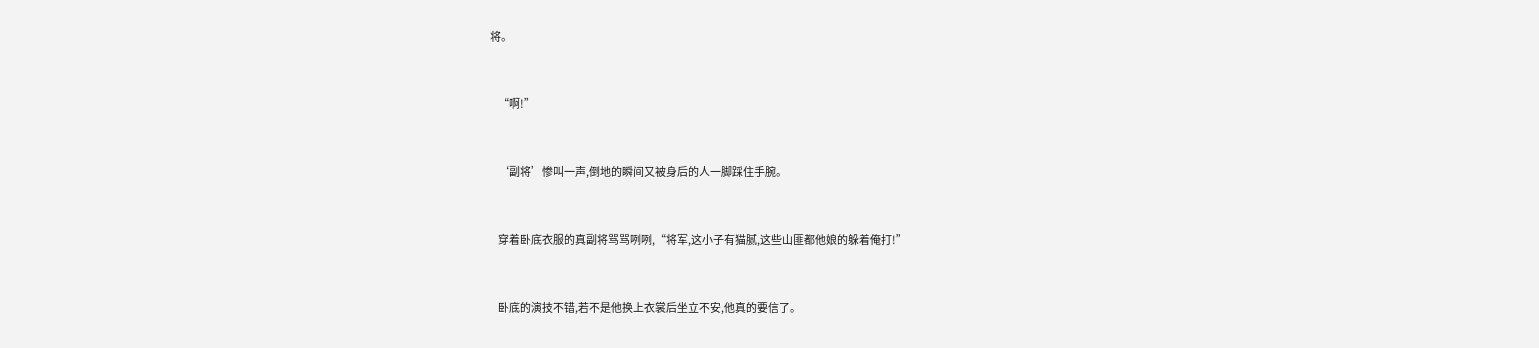将。


    “啊!”


    ‘副将’惨叫一声,倒地的瞬间又被身后的人一脚踩住手腕。


    穿着卧底衣服的真副将骂骂咧咧,“将军,这小子有猫腻,这些山匪都他娘的躲着俺打!”


    卧底的演技不错,若不是他换上衣裳后坐立不安,他真的要信了。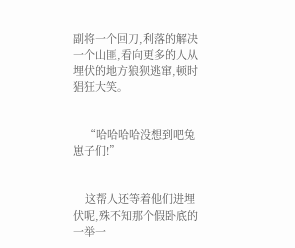副将一个回刀,利落的解决一个山匪,看向更多的人从埋伏的地方狼狈逃窜,顿时猖狂大笑。


    “哈哈哈哈没想到吧兔崽子们!”


    这帮人还等着他们进埋伏呢,殊不知那个假卧底的一举一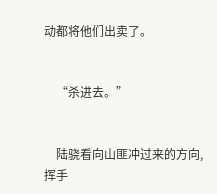动都将他们出卖了。


    “杀进去。”


    陆骁看向山匪冲过来的方向,挥手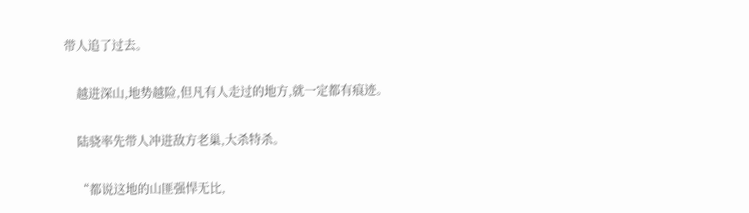带人追了过去。


    越进深山,地势越险,但凡有人走过的地方,就一定都有痕迹。


    陆骁率先带人冲进敌方老巢,大杀特杀。


    “都说这地的山匪强悍无比,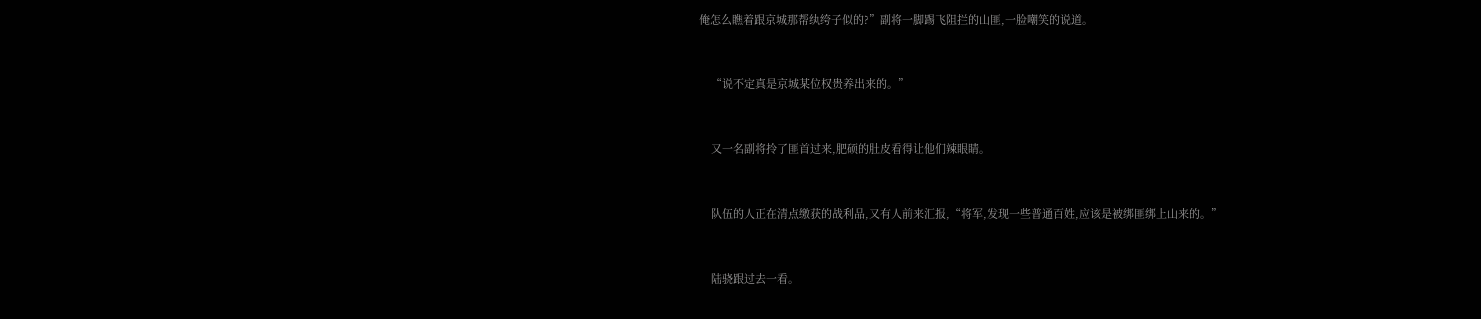俺怎么瞧着跟京城那帮纨绔子似的?”副将一脚踢飞阻拦的山匪,一脸嘲笑的说道。


    “说不定真是京城某位权贵养出来的。”


    又一名副将拎了匪首过来,肥硕的肚皮看得让他们辣眼睛。


    队伍的人正在清点缴获的战利品,又有人前来汇报,“将军,发现一些普通百姓,应该是被绑匪绑上山来的。”


    陆骁跟过去一看。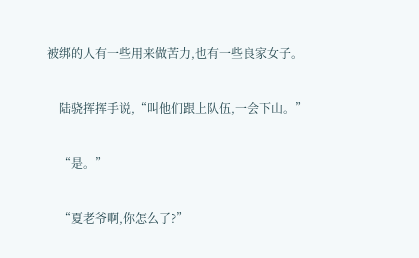被绑的人有一些用来做苦力,也有一些良家女子。


    陆骁挥挥手说,“叫他们跟上队伍,一会下山。”


    “是。”


    “夏老爷啊,你怎么了?”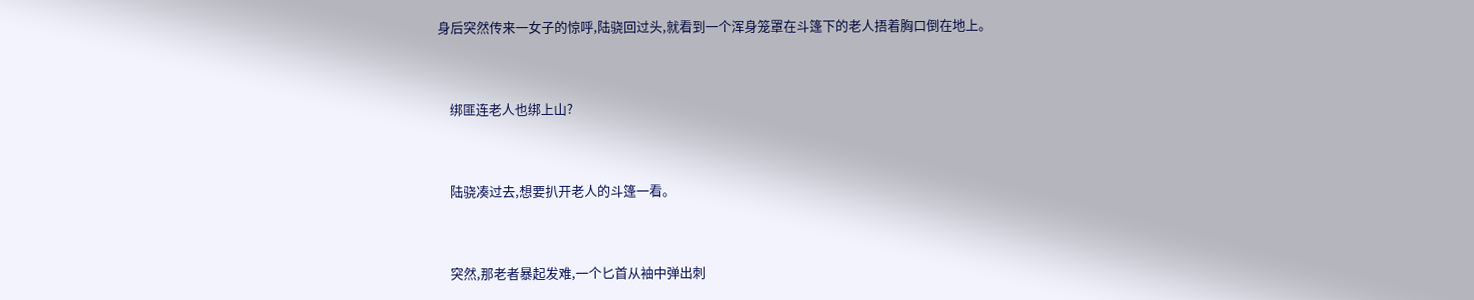身后突然传来一女子的惊呼,陆骁回过头,就看到一个浑身笼罩在斗篷下的老人捂着胸口倒在地上。


    绑匪连老人也绑上山?


    陆骁凑过去,想要扒开老人的斗篷一看。


    突然,那老者暴起发难,一个匕首从袖中弹出刺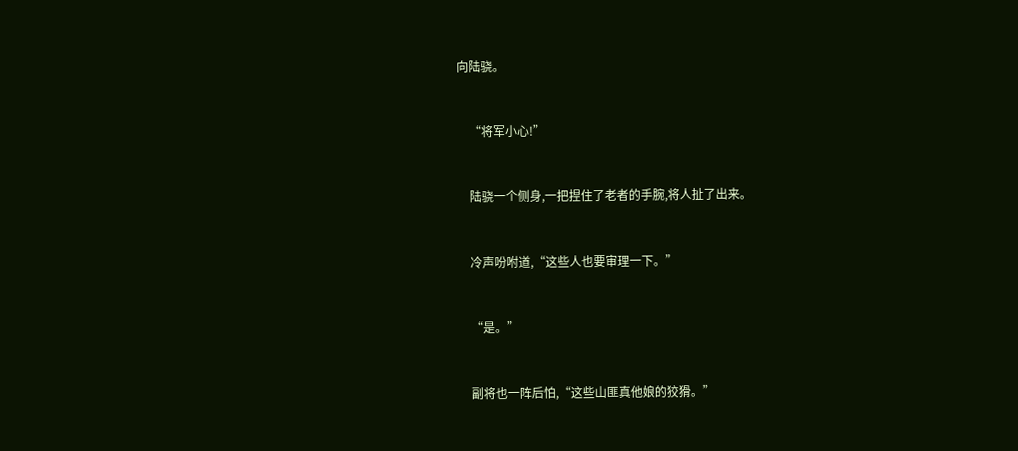向陆骁。


    “将军小心!”


    陆骁一个侧身,一把捏住了老者的手腕,将人扯了出来。


    冷声吩咐道,“这些人也要审理一下。”


    “是。”


    副将也一阵后怕,“这些山匪真他娘的狡猾。”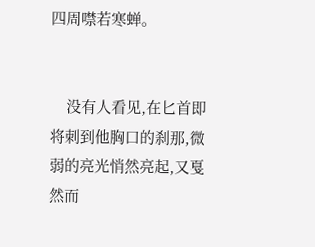四周噤若寒蝉。


    没有人看见,在匕首即将刺到他胸口的刹那,微弱的亮光悄然亮起,又戛然而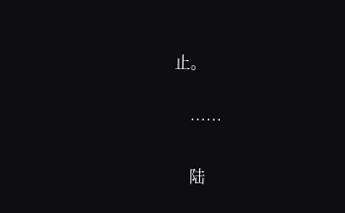止。


    ……


    陆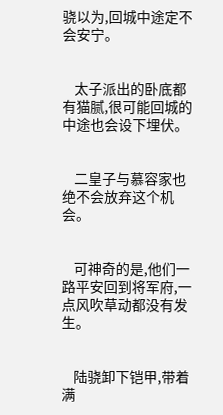骁以为,回城中途定不会安宁。


    太子派出的卧底都有猫腻,很可能回城的中途也会设下埋伏。


    二皇子与慕容家也绝不会放弃这个机会。


    可神奇的是,他们一路平安回到将军府,一点风吹草动都没有发生。


    陆骁卸下铠甲,带着满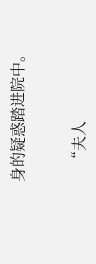身的疑惑踏进院中。


    “夫人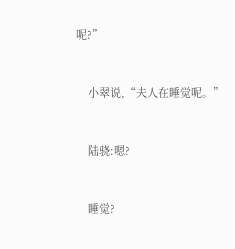呢?”


    小翠说,“夫人在睡觉呢。”


    陆骁:嗯?


    睡觉?